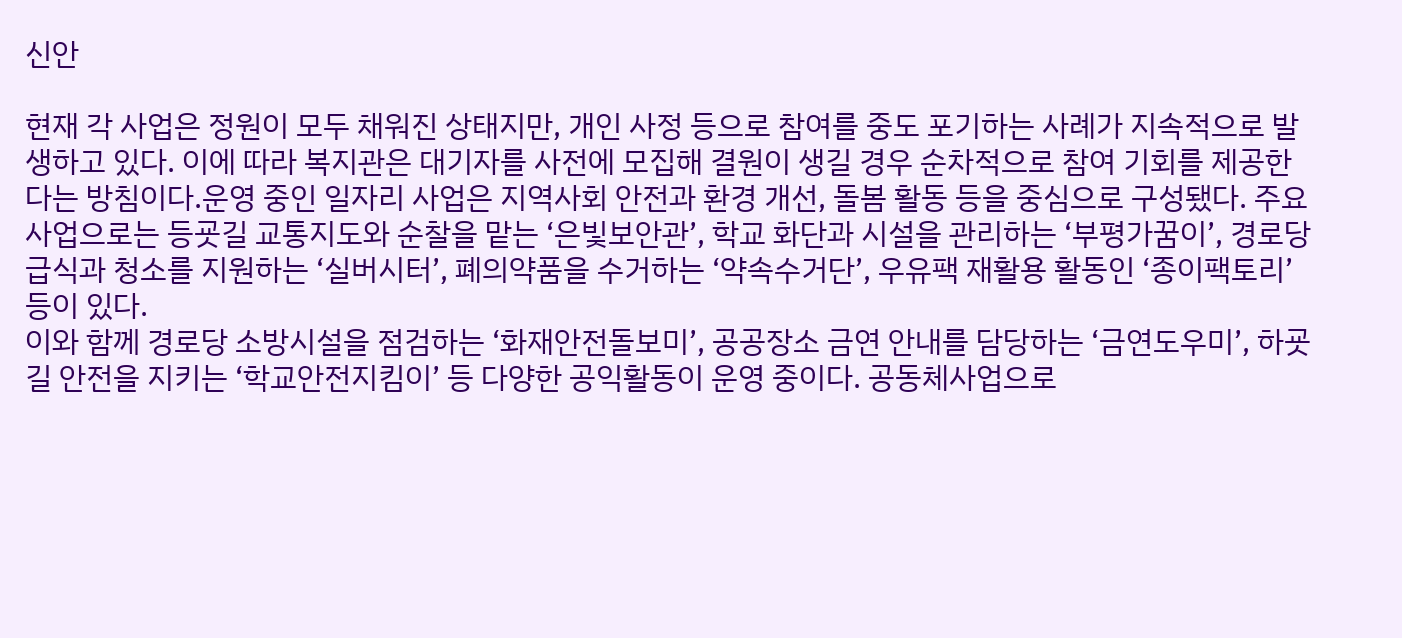신안

현재 각 사업은 정원이 모두 채워진 상태지만, 개인 사정 등으로 참여를 중도 포기하는 사례가 지속적으로 발생하고 있다. 이에 따라 복지관은 대기자를 사전에 모집해 결원이 생길 경우 순차적으로 참여 기회를 제공한다는 방침이다.운영 중인 일자리 사업은 지역사회 안전과 환경 개선, 돌봄 활동 등을 중심으로 구성됐다. 주요 사업으로는 등굣길 교통지도와 순찰을 맡는 ‘은빛보안관’, 학교 화단과 시설을 관리하는 ‘부평가꿈이’, 경로당 급식과 청소를 지원하는 ‘실버시터’, 폐의약품을 수거하는 ‘약속수거단’, 우유팩 재활용 활동인 ‘종이팩토리’ 등이 있다.
이와 함께 경로당 소방시설을 점검하는 ‘화재안전돌보미’, 공공장소 금연 안내를 담당하는 ‘금연도우미’, 하굣길 안전을 지키는 ‘학교안전지킴이’ 등 다양한 공익활동이 운영 중이다. 공동체사업으로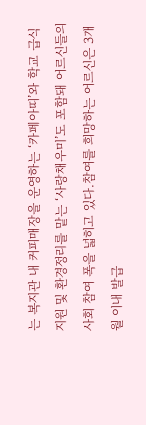는 복지관 내 커피매장을 운영하는 ‘카페아띠’와 학교 급식 지원 및 환경정리를 맡는 ‘사랑채우미’도 포함돼 어르신들의 사회 참여 폭을 넓히고 있다.참여를 희망하는 어르신은 3개월 이내 발급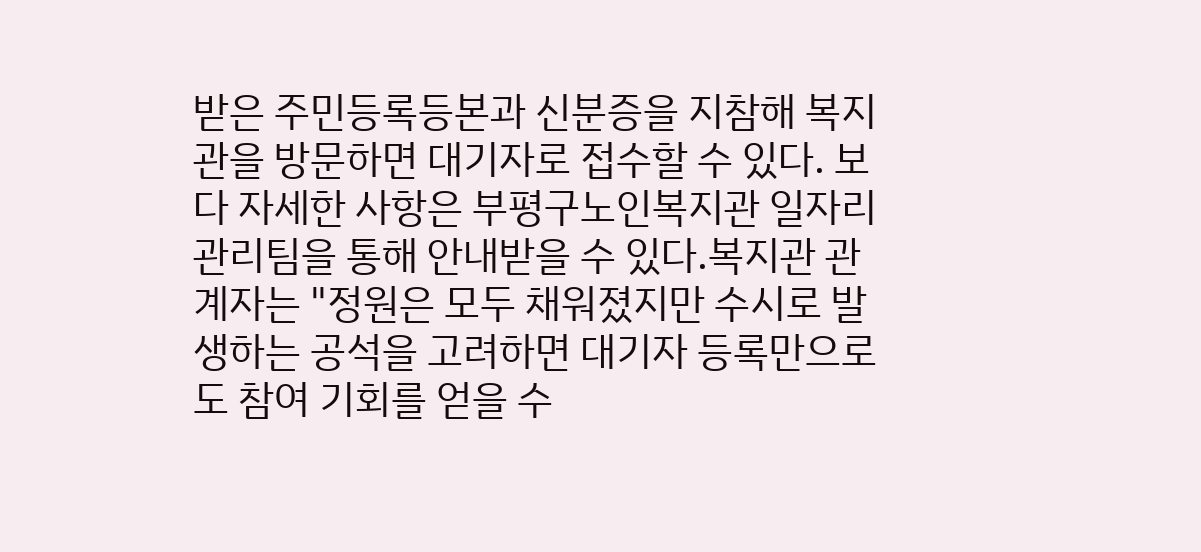받은 주민등록등본과 신분증을 지참해 복지관을 방문하면 대기자로 접수할 수 있다. 보다 자세한 사항은 부평구노인복지관 일자리관리팀을 통해 안내받을 수 있다.복지관 관계자는 "정원은 모두 채워졌지만 수시로 발생하는 공석을 고려하면 대기자 등록만으로도 참여 기회를 얻을 수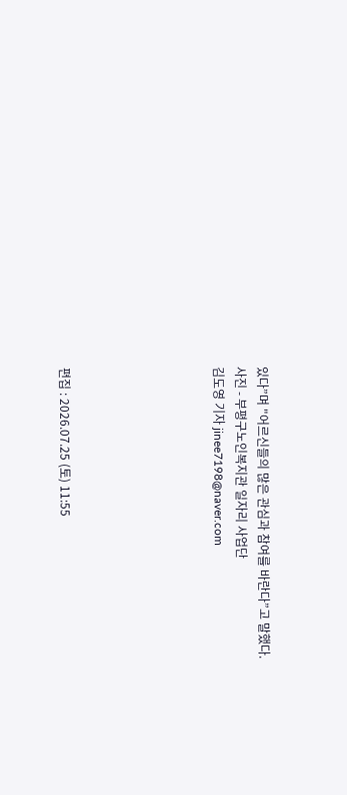있다”며 "어르신들의 많은 관심과 참여를 바란다”고 말했다.
사진 - 부평구노인복지관 일자리 사업단
김도영 기자 jinee7198@naver.com






편집 : 2026.07.25 (토) 11:55